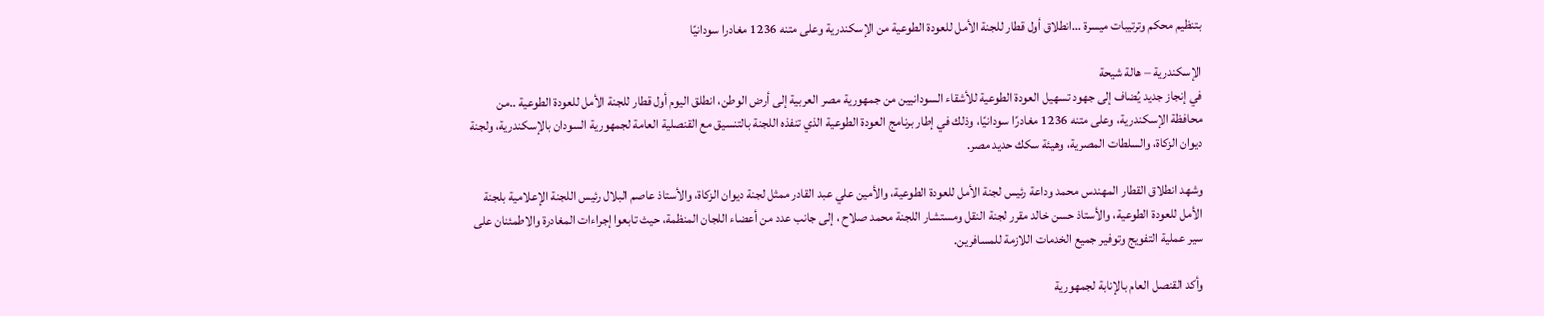بتنظيم محكم وترتيبات ميسرة …انطلاق أول قطار للجنة الأمل للعودة الطوعية من الإسكندرية وعلى متنه 1236 مغادرا سودانيًا

الإسكندرية – هالة شيحة
في إنجاز جديد يُضاف إلى جهود تسهيل العودة الطوعية للأشقاء السودانيين من جمهورية مصر العربية إلى أرض الوطن، انطلق اليوم أول قطار للجنة الأمل للعودة الطوعية ..من محافظة الإسكندرية، وعلى متنه 1236 مغادرًا سودانيًا، وذلك في إطار برنامج العودة الطوعية الذي تنفذه اللجنة بالتنسيق مع القنصلية العامة لجمهورية السودان بالإسكندرية، ولجنة ديوان الزكاة، والسلطات المصرية، وهيئة سكك حديد مصر.

وشهد انطلاق القطار المهندس محمد وداعة رئيس لجنة الأمل للعودة الطوعية، والأمين علي عبد القادر ممثل لجنة ديوان الزكاة، والأستاذ عاصم البلال رئيس اللجنة الإعلامية بلجنة الأمل للعودة الطوعية، والأستاذ حسن خالد مقرر لجنة النقل ومستشار اللجنة محمد صلاح ، إلى جانب عدد من أعضاء اللجان المنظمة، حيث تابعوا إجراءات المغادرة والاطمئنان على سير عملية التفويج وتوفير جميع الخدمات اللازمة للمسافرين.

وأكد القنصل العام بالإنابة لجمهورية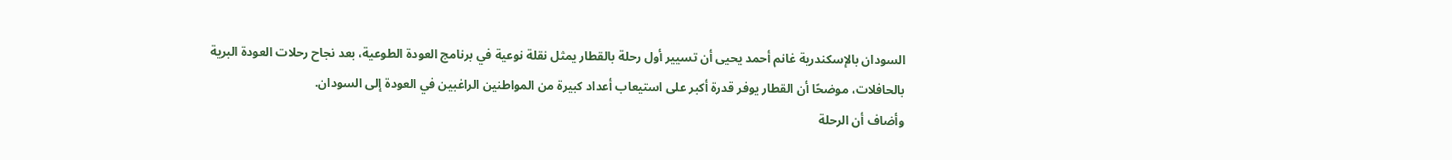السودان بالإسكندرية غانم أحمد يحيى أن تسيير أول رحلة بالقطار يمثل نقلة نوعية في برنامج العودة الطوعية، بعد نجاح رحلات العودة البرية بالحافلات، موضحًا أن القطار يوفر قدرة أكبر على استيعاب أعداد كبيرة من المواطنين الراغبين في العودة إلى السودان.
وأضاف أن الرحلة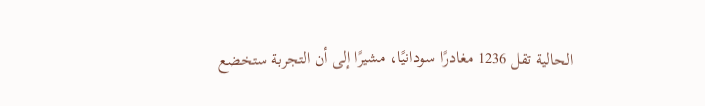الحالية تقل 1236 مغادرًا سودانيًا، مشيرًا إلى أن التجربة ستخضع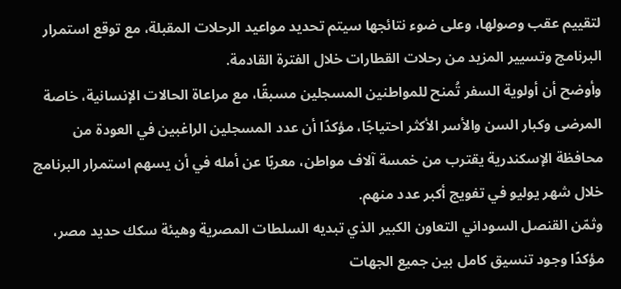لتقييم عقب وصولها، وعلى ضوء نتائجها سيتم تحديد مواعيد الرحلات المقبلة، مع توقع استمرار البرنامج وتسيير المزيد من رحلات القطارات خلال الفترة القادمة.
وأوضح أن أولوية السفر تُمنح للمواطنين المسجلين مسبقًا، مع مراعاة الحالات الإنسانية، خاصة المرضى وكبار السن والأسر الأكثر احتياجًا، مؤكدًا أن عدد المسجلين الراغبين في العودة من محافظة الإسكندرية يقترب من خمسة آلاف مواطن، معربًا عن أمله في أن يسهم استمرار البرنامج خلال شهر يوليو في تفويج أكبر عدد منهم.
وثمّن القنصل السوداني التعاون الكبير الذي تبديه السلطات المصرية وهيئة سكك حديد مصر، مؤكدًا وجود تنسيق كامل بين جميع الجهات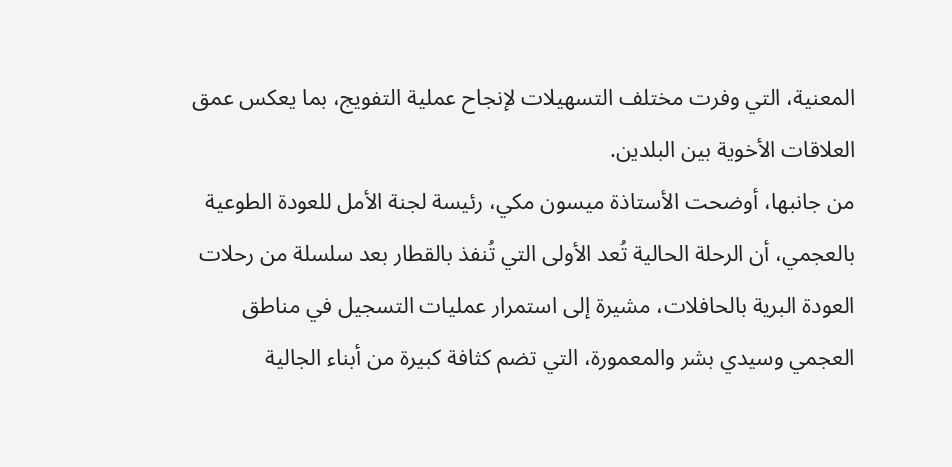المعنية، التي وفرت مختلف التسهيلات لإنجاح عملية التفويج، بما يعكس عمق العلاقات الأخوية بين البلدين.
من جانبها، أوضحت الأستاذة ميسون مكي، رئيسة لجنة الأمل للعودة الطوعية بالعجمي، أن الرحلة الحالية تُعد الأولى التي تُنفذ بالقطار بعد سلسلة من رحلات العودة البرية بالحافلات، مشيرة إلى استمرار عمليات التسجيل في مناطق العجمي وسيدي بشر والمعمورة، التي تضم كثافة كبيرة من أبناء الجالية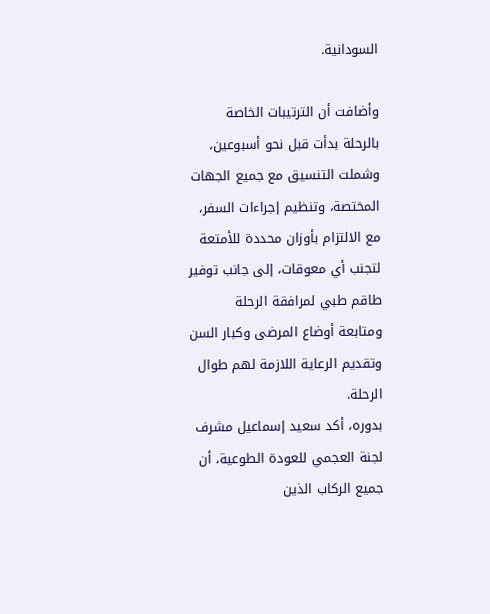السودانية.

وأضافت أن الترتيبات الخاصة بالرحلة بدأت قبل نحو أسبوعين، وشملت التنسيق مع جميع الجهات المختصة، وتنظيم إجراءات السفر، مع الالتزام بأوزان محددة للأمتعة لتجنب أي معوقات، إلى جانب توفير طاقم طبي لمرافقة الرحلة ومتابعة أوضاع المرضى وكبار السن وتقديم الرعاية اللازمة لهم طوال الرحلة.
بدوره، أكد سعيد إسماعيل مشرف لجنة العجمي للعودة الطوعية، أن جميع الركاب الذين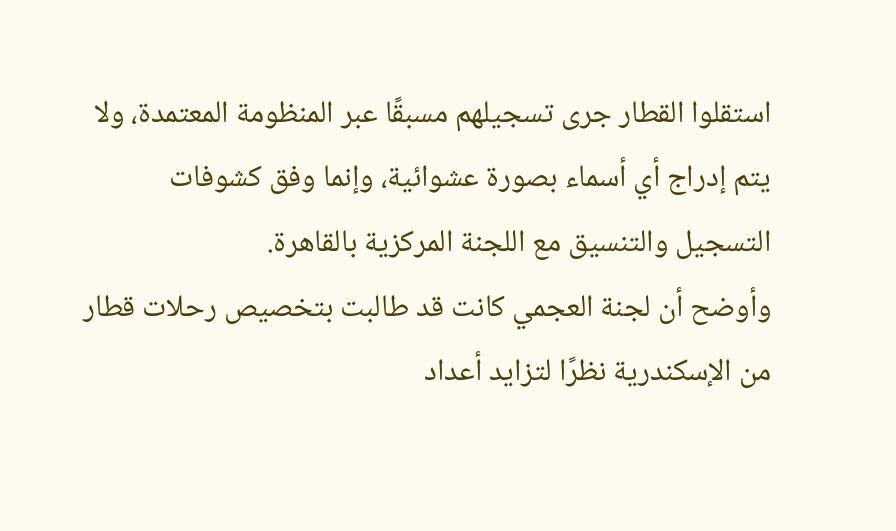استقلوا القطار جرى تسجيلهم مسبقًا عبر المنظومة المعتمدة، ولا يتم إدراج أي أسماء بصورة عشوائية، وإنما وفق كشوفات التسجيل والتنسيق مع اللجنة المركزية بالقاهرة.
وأوضح أن لجنة العجمي كانت قد طالبت بتخصيص رحلات قطار من الإسكندرية نظرًا لتزايد أعداد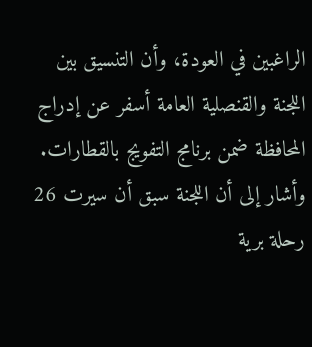الراغبين في العودة، وأن التنسيق بين اللجنة والقنصلية العامة أسفر عن إدراج المحافظة ضمن برنامج التفويج بالقطارات.
وأشار إلى أن اللجنة سبق أن سيرت 26 رحلة برية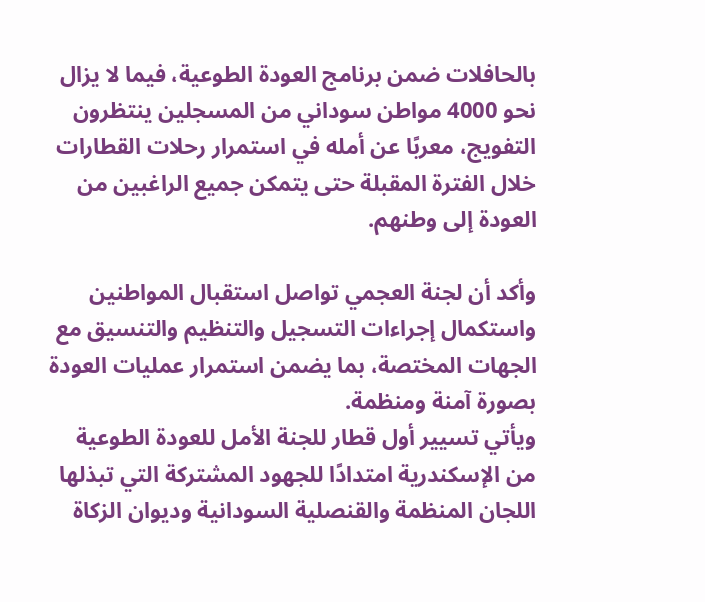بالحافلات ضمن برنامج العودة الطوعية، فيما لا يزال نحو 4000 مواطن سوداني من المسجلين ينتظرون التفويج، معربًا عن أمله في استمرار رحلات القطارات خلال الفترة المقبلة حتى يتمكن جميع الراغبين من العودة إلى وطنهم.

وأكد أن لجنة العجمي تواصل استقبال المواطنين واستكمال إجراءات التسجيل والتنظيم والتنسيق مع الجهات المختصة، بما يضمن استمرار عمليات العودة بصورة آمنة ومنظمة.
ويأتي تسيير أول قطار للجنة الأمل للعودة الطوعية من الإسكندرية امتدادًا للجهود المشتركة التي تبذلها اللجان المنظمة والقنصلية السودانية وديوان الزكاة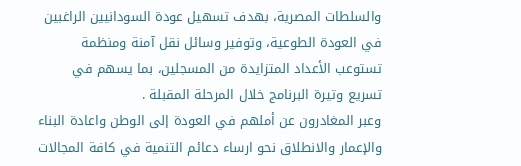والسلطات المصرية، بهدف تسهيل عودة السودانيين الراغبين في العودة الطوعية، وتوفير وسائل نقل آمنة ومنظمة تستوعب الأعداد المتزايدة من المسجلين، بما يسهم في تسريع وتيرة البرنامج خلال المرحلة المقبلة .
وعبر المغادرون عن أملهم في العودة إلى الوطن واعادة البناء والإعمار والانطلاق نحو ارساء دعائم التنمية في كافة المجالات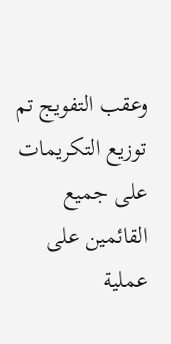وعقب التفويج تم توزيع التكريمات على جميع القائمين على عملية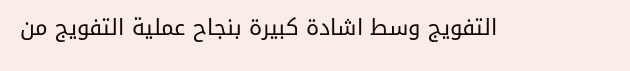التفويج وسط اشادة كبيرة بنجاح عملية التفويج من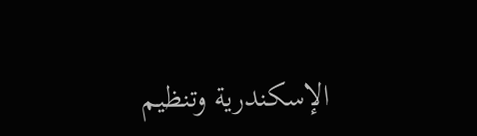الإسكندرية وتنظيم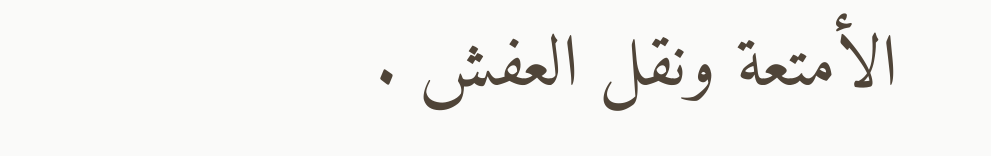الأمتعة ونقل العفش .